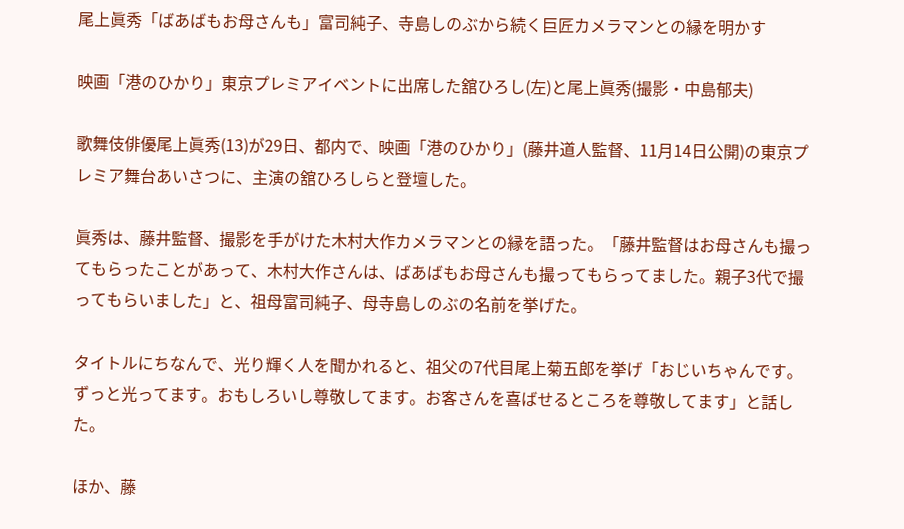尾上眞秀「ばあばもお母さんも」富司純子、寺島しのぶから続く巨匠カメラマンとの縁を明かす

映画「港のひかり」東京プレミアイベントに出席した舘ひろし(左)と尾上眞秀(撮影・中島郁夫)

歌舞伎俳優尾上眞秀(13)が29日、都内で、映画「港のひかり」(藤井道人監督、11月14日公開)の東京プレミア舞台あいさつに、主演の舘ひろしらと登壇した。

眞秀は、藤井監督、撮影を手がけた木村大作カメラマンとの縁を語った。「藤井監督はお母さんも撮ってもらったことがあって、木村大作さんは、ばあばもお母さんも撮ってもらってました。親子3代で撮ってもらいました」と、祖母富司純子、母寺島しのぶの名前を挙げた。

タイトルにちなんで、光り輝く人を聞かれると、祖父の7代目尾上菊五郎を挙げ「おじいちゃんです。ずっと光ってます。おもしろいし尊敬してます。お客さんを喜ばせるところを尊敬してます」と話した。

ほか、藤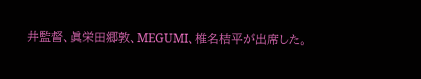井監督、眞栄田郷敦、MEGUMI、椎名桔平が出席した。